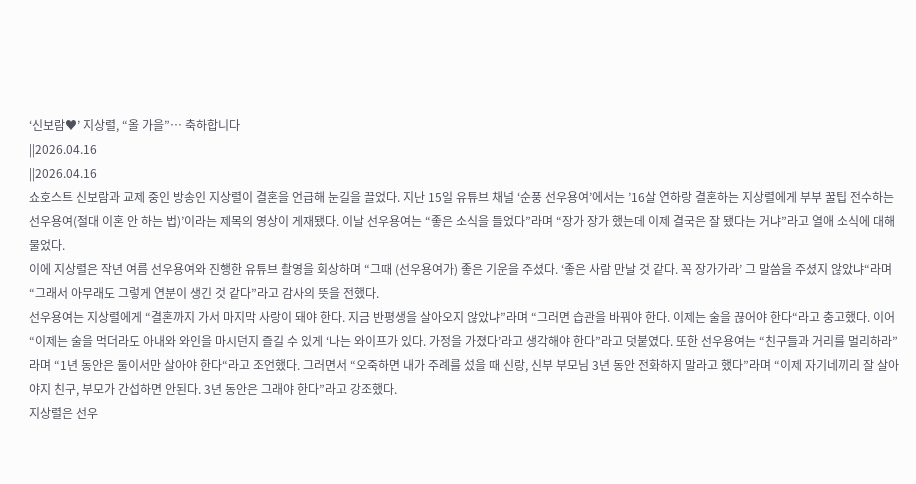‘신보람♥’ 지상렬, “올 가을”… 축하합니다
||2026.04.16
||2026.04.16
쇼호스트 신보람과 교제 중인 방송인 지상렬이 결혼을 언급해 눈길을 끌었다. 지난 15일 유튜브 채널 ‘순풍 선우용여’에서는 ’16살 연하랑 결혼하는 지상렬에게 부부 꿀팁 전수하는 선우용여(절대 이혼 안 하는 법)’이라는 제목의 영상이 게재됐다. 이날 선우용여는 “좋은 소식을 들었다”라며 “장가 장가 했는데 이제 결국은 잘 됐다는 거냐”라고 열애 소식에 대해 물었다.
이에 지상렬은 작년 여름 선우용여와 진행한 유튜브 촬영을 회상하며 “그때 (선우용여가) 좋은 기운을 주셨다. ‘좋은 사람 만날 것 같다. 꼭 장가가라’ 그 말씀을 주셨지 않았냐“라며 “그래서 아무래도 그렇게 연분이 생긴 것 같다”라고 감사의 뜻을 전했다.
선우용여는 지상렬에게 “결혼까지 가서 마지막 사랑이 돼야 한다. 지금 반평생을 살아오지 않았냐”라며 “그러면 습관을 바꿔야 한다. 이제는 술을 끊어야 한다“라고 충고했다. 이어 “이제는 술을 먹더라도 아내와 와인을 마시던지 즐길 수 있게 ‘나는 와이프가 있다. 가정을 가졌다’라고 생각해야 한다”라고 덧붙였다. 또한 선우용여는 “친구들과 거리를 멀리하라”라며 “1년 동안은 둘이서만 살아야 한다“라고 조언했다. 그러면서 “오죽하면 내가 주례를 섰을 때 신랑, 신부 부모님 3년 동안 전화하지 말라고 했다”라며 “이제 자기네끼리 잘 살아야지 친구, 부모가 간섭하면 안된다. 3년 동안은 그래야 한다”라고 강조했다.
지상렬은 선우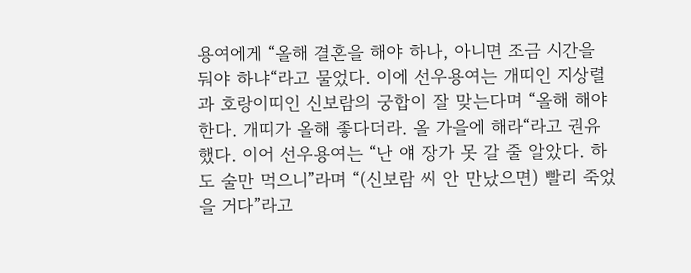용여에게 “올해 결혼을 해야 하나, 아니면 조금 시간을 둬야 하냐“라고 물었다. 이에 선우용여는 개띠인 지상렬과 호랑이띠인 신보람의 궁합이 잘 맞는다며 “올해 해야 한다. 개띠가 올해 좋다더라. 올 가을에 해라“라고 권유했다. 이어 선우용여는 “난 얘 장가 못 갈 줄 알았다. 하도 술만 먹으니”라며 “(신보람 씨 안 만났으면) 빨리 죽었을 거다”라고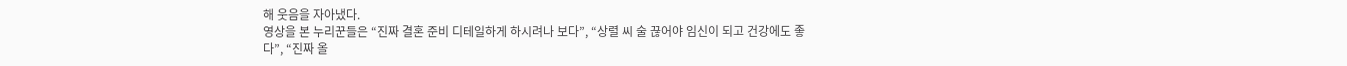해 웃음을 자아냈다.
영상을 본 누리꾼들은 “진짜 결혼 준비 디테일하게 하시려나 보다”, “상렬 씨 술 끊어야 임신이 되고 건강에도 좋다”, “진짜 올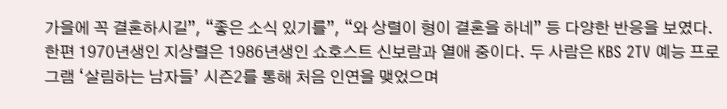가을에 꼭 결혼하시길”, “좋은 소식 있기를”, “와 상렬이 형이 결혼을 하네” 등 다양한 반응을 보였다. 한편 1970년생인 지상렬은 1986년생인 쇼호스트 신보람과 열애 중이다. 두 사람은 KBS 2TV 예능 프로그램 ‘살림하는 남자들’ 시즌2를 통해 처음 인연을 맺었으며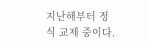지난해부터 정식 교제 중이다.